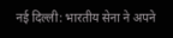नई दिल्ली: भारतीय सेना ने अपने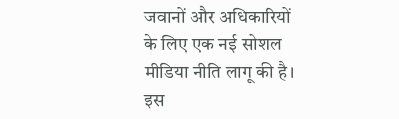जवानों और अधिकारियों के लिए एक नई सोशल मीडिया नीति लागू की है। इस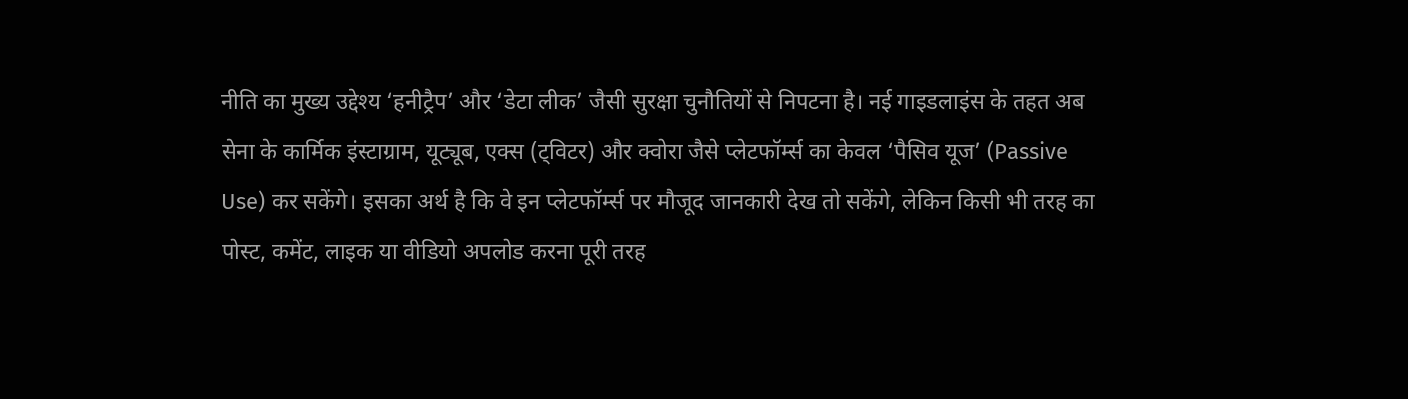नीति का मुख्य उद्देश्य ‘हनीट्रैप’ और ‘डेटा लीक’ जैसी सुरक्षा चुनौतियों से निपटना है। नई गाइडलाइंस के तहत अब सेना के कार्मिक इंस्टाग्राम, यूट्यूब, एक्स (ट्विटर) और क्वोरा जैसे प्लेटफॉर्म्स का केवल ‘पैसिव यूज’ (Passive Use) कर सकेंगे। इसका अर्थ है कि वे इन प्लेटफॉर्म्स पर मौजूद जानकारी देख तो सकेंगे, लेकिन किसी भी तरह का पोस्ट, कमेंट, लाइक या वीडियो अपलोड करना पूरी तरह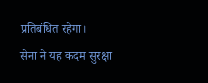प्रतिबंधित रहेगा।
सेना ने यह कदम सुरक्षा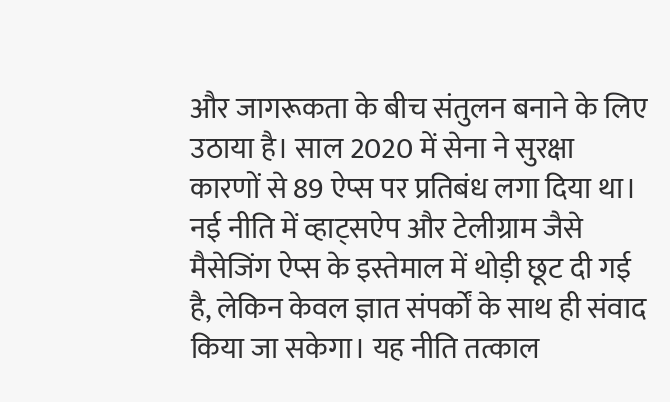और जागरूकता के बीच संतुलन बनाने के लिए उठाया है। साल 2020 में सेना ने सुरक्षा कारणों से 89 ऐप्स पर प्रतिबंध लगा दिया था। नई नीति में व्हाट्सऐप और टेलीग्राम जैसे मैसेजिंग ऐप्स के इस्तेमाल में थोड़ी छूट दी गई है, लेकिन केवल ज्ञात संपर्कों के साथ ही संवाद किया जा सकेगा। यह नीति तत्काल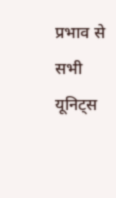प्रभाव से सभी यूनिट्स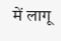में लागू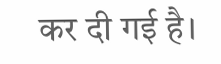कर दी गई है।